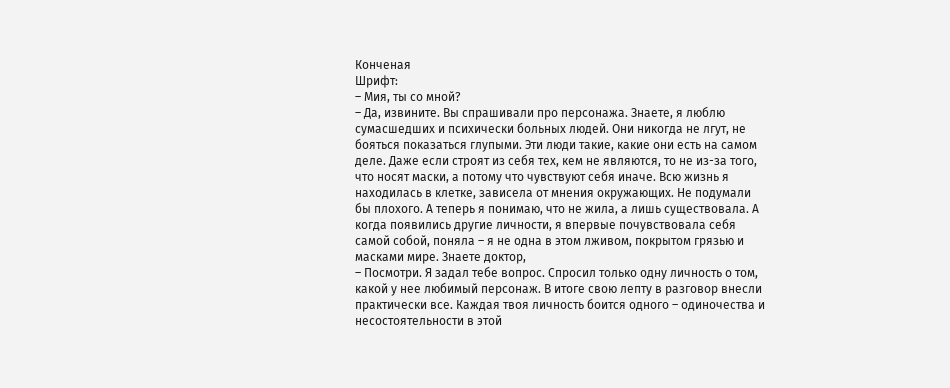Конченая
Шрифт:
– Мия, ты со мной?
– Да, извините. Вы спрашивали про персонажа. Знаете, я люблю сумасшедших и психически больных людей. Они никогда не лгут, не бояться показаться глупыми. Эти люди такие, какие они есть на самом деле. Даже если строят из себя тех, кем не являются, то не из-за того, что носят маски, а потому что чувствуют себя иначе. Всю жизнь я находилась в клетке, зависела от мнения окружающих. Не подумали бы плохого. А теперь я понимаю, что не жила, а лишь существовала. А когда появились другие личности, я впервые почувствовала себя самой собой, поняла – я не одна в этом лживом, покрытом грязью и масками мире. Знаете доктор,
– Посмотри. Я задал тебе вопрос. Спросил только одну личность о том, какой у нее любимый персонаж. В итоге свою лепту в разговор внесли практически все. Каждая твоя личность боится одного – одиночества и несостоятельности в этой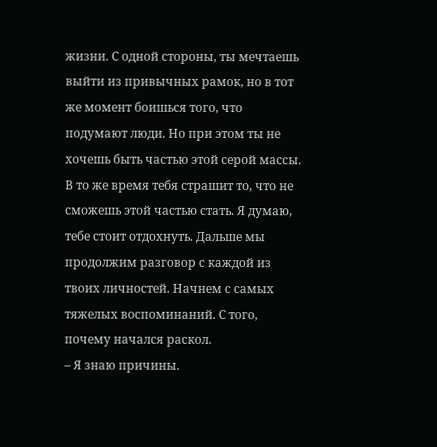жизни. С одной стороны, ты мечтаешь выйти из привычных рамок, но в тот же момент боишься того, что подумают люди. Но при этом ты не хочешь быть частью этой серой массы. В то же время тебя страшит то, что не сможешь этой частью стать. Я думаю, тебе стоит отдохнуть. Дальше мы продолжим разговор с каждой из твоих личностей. Начнем с самых тяжелых воспоминаний. С того, почему начался раскол.
– Я знаю причины.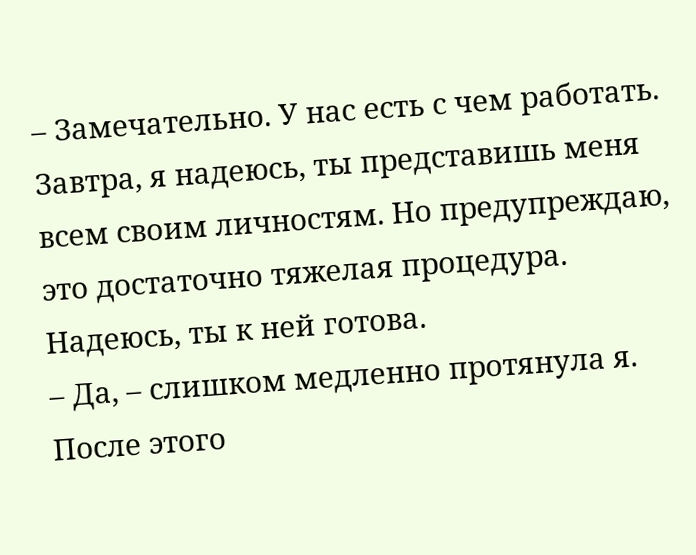– Замечательно. У нас есть с чем работать. Завтра, я надеюсь, ты представишь меня всем своим личностям. Но предупреждаю, это достаточно тяжелая процедура. Надеюсь, ты к ней готова.
– Да, – слишком медленно протянула я.
После этого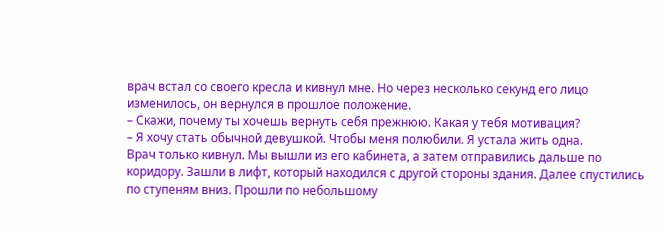врач встал со своего кресла и кивнул мне. Но через несколько секунд его лицо изменилось, он вернулся в прошлое положение.
– Скажи, почему ты хочешь вернуть себя прежнюю. Какая у тебя мотивация?
– Я хочу стать обычной девушкой. Чтобы меня полюбили. Я устала жить одна.
Врач только кивнул. Мы вышли из его кабинета, а затем отправились дальше по коридору. Зашли в лифт, который находился с другой стороны здания. Далее спустились по ступеням вниз. Прошли по небольшому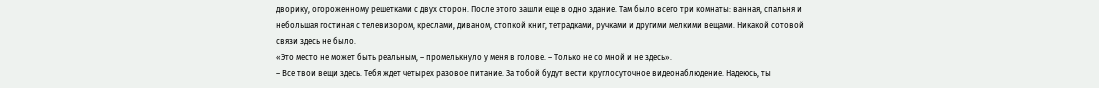дворику, огороженному решетками с двух сторон. После этого зашли еще в одно здание. Там было всего три комнаты: ванная, спальня и небольшая гостиная с телевизором, креслами, диваном, стопкой книг, тетрадками, ручками и другими мелкими вещами. Никакой сотовой связи здесь не было.
«Это место не может быть реальным, – промелькнуло у меня в голове. – Только не со мной и не здесь».
– Все твои вещи здесь. Тебя ждет четырех разовое питание. За тобой будут вести круглосуточное видеонаблюдение. Надеюсь, ты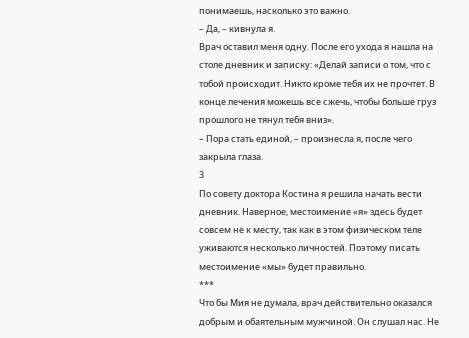понимаешь, насколько это важно.
– Да, – кивнула я.
Врач оставил меня одну. После его ухода я нашла на столе дневник и записку: «Делай записи о том, что с тобой происходит. Никто кроме тебя их не прочтет. В конце лечения можешь все сжечь, чтобы больше груз прошлого не тянул тебя вниз».
– Пора стать единой, – произнесла я, после чего закрыла глаза.
3
По совету доктора Костина я решила начать вести дневник. Наверное, местоимение «я» здесь будет совсем не к месту, так как в этом физическом теле уживаются несколько личностей. Поэтому писать местоимение «мы» будет правильно.
***
Что бы Мия не думала, врач действительно оказался добрым и обаятельным мужчиной. Он слушал нас. Не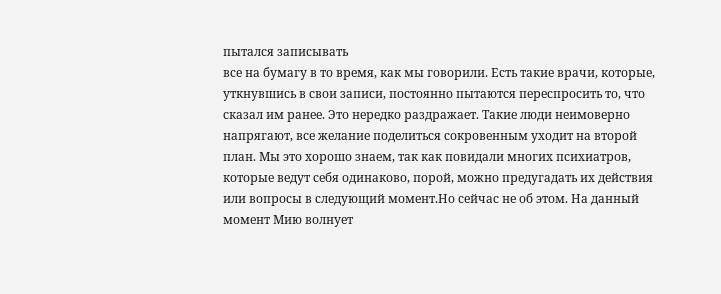пытался записывать
все на бумагу в то время, как мы говорили. Есть такие врачи, которые, уткнувшись в свои записи, постоянно пытаются переспросить то, что сказал им ранее. Это нередко раздражает. Такие люди неимоверно напрягают, все желание поделиться сокровенным уходит на второй план. Мы это хорошо знаем, так как повидали многих психиатров, которые ведут себя одинаково, порой, можно предугадать их действия или вопросы в следующий момент.Но сейчас не об этом. На данный момент Мию волнует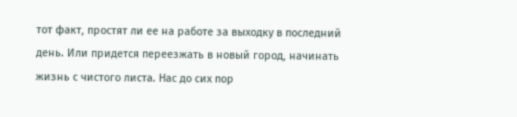тот факт, простят ли ее на работе за выходку в последний день. Или придется переезжать в новый город, начинать жизнь с чистого листа. Нас до сих пор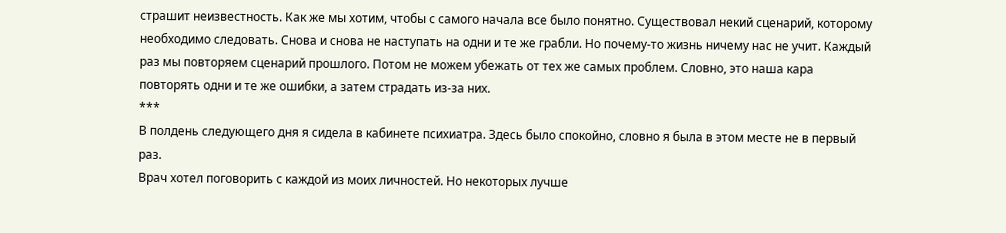страшит неизвестность. Как же мы хотим, чтобы с самого начала все было понятно. Существовал некий сценарий, которому необходимо следовать. Снова и снова не наступать на одни и те же грабли. Но почему-то жизнь ничему нас не учит. Каждый раз мы повторяем сценарий прошлого. Потом не можем убежать от тех же самых проблем. Словно, это наша кара повторять одни и те же ошибки, а затем страдать из-за них.
***
В полдень следующего дня я сидела в кабинете психиатра. Здесь было спокойно, словно я была в этом месте не в первый раз.
Врач хотел поговорить с каждой из моих личностей. Но некоторых лучше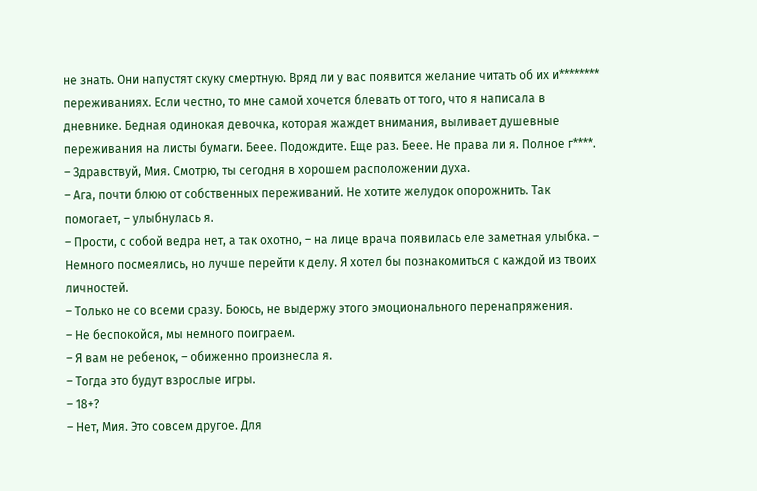не знать. Они напустят скуку смертную. Вряд ли у вас появится желание читать об их и******** переживаниях. Если честно, то мне самой хочется блевать от того, что я написала в дневнике. Бедная одинокая девочка, которая жаждет внимания, выливает душевные переживания на листы бумаги. Беее. Подождите. Еще раз. Беее. Не права ли я. Полное г****.
– Здравствуй, Мия. Смотрю, ты сегодня в хорошем расположении духа.
– Ага, почти блюю от собственных переживаний. Не хотите желудок опорожнить. Так помогает, – улыбнулась я.
– Прости, с собой ведра нет, а так охотно, – на лице врача появилась еле заметная улыбка. – Немного посмеялись, но лучше перейти к делу. Я хотел бы познакомиться с каждой из твоих личностей.
– Только не со всеми сразу. Боюсь, не выдержу этого эмоционального перенапряжения.
– Не беспокойся, мы немного поиграем.
– Я вам не ребенок, – обиженно произнесла я.
– Тогда это будут взрослые игры.
– 18+?
– Нет, Мия. Это совсем другое. Для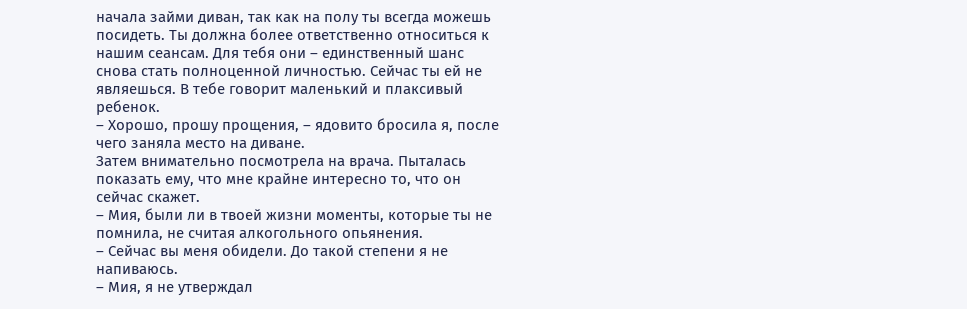начала займи диван, так как на полу ты всегда можешь посидеть. Ты должна более ответственно относиться к нашим сеансам. Для тебя они – единственный шанс снова стать полноценной личностью. Сейчас ты ей не являешься. В тебе говорит маленький и плаксивый ребенок.
– Хорошо, прошу прощения, – ядовито бросила я, после чего заняла место на диване.
Затем внимательно посмотрела на врача. Пыталась показать ему, что мне крайне интересно то, что он сейчас скажет.
– Мия, были ли в твоей жизни моменты, которые ты не помнила, не считая алкогольного опьянения.
– Сейчас вы меня обидели. До такой степени я не напиваюсь.
– Мия, я не утверждал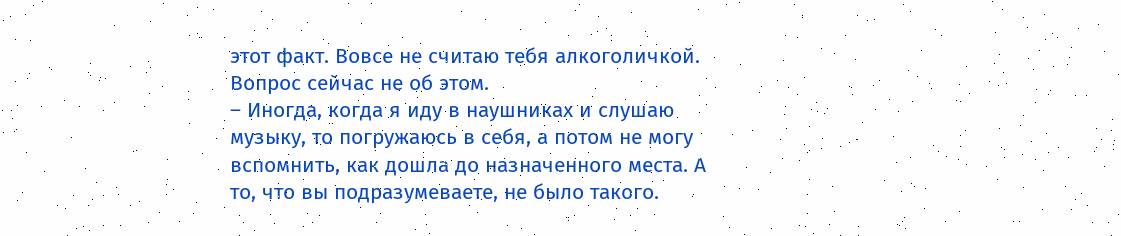этот факт. Вовсе не считаю тебя алкоголичкой. Вопрос сейчас не об этом.
– Иногда, когда я иду в наушниках и слушаю музыку, то погружаюсь в себя, а потом не могу вспомнить, как дошла до назначенного места. А то, что вы подразумеваете, не было такого.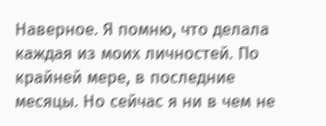Наверное. Я помню, что делала каждая из моих личностей. По крайней мере, в последние месяцы. Но сейчас я ни в чем не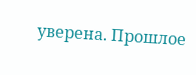уверена. Прошлое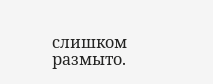слишком размыто.